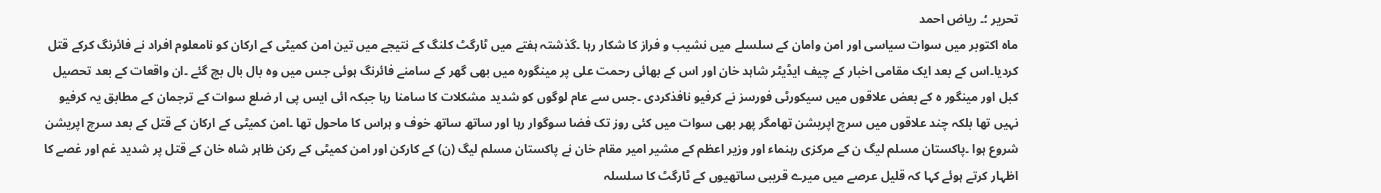تحریر ؛۔ ریاض احمد
ماہ اکتوبر میں سوات سیاسی اور امن وامان کے سلسلے میں نشیب و فراز کا شکار رہا ۔گذشتہ ہفتے میں ٹارگٹ کلنگ کے نتیجے میں تین امن کمیٹی کے ارکان کو نامعلوم افراد نے فائرنگ کرکے قتل کردیا۔اس کے بعد ایک مقامی اخبار کے چیف ایڈیٹر شاہد خان اور اس کے بھائی رحمت علی پر مینگورہ میں بھی گھر کے سامنے فائرنگ ہوئی جس میں وہ بال بال بچ گئے ۔ان واقعات کے بعد تحصیل کبل اور مینگور ہ کے بعض علاقوں میں سیکورٹی فورسز نے کرفیو نافذکردی ۔جس سے عام لوگوں کو شدید مشکلات کا سامنا رہا جبکہ ائی ایس پی ار ضلع سوات کے ترجمان کے مطابق یہ کرفیو نہیں تھا بلکہ چند علاقوں میں سرچ اپریشن تھامگر پھر بھی سوات میں کئی روز تک فضا سوگوار رہا اور ساتھ ساتھ خوف و ہراس کا ماحول تھا ۔امن کمیٹی کے ارکان کے قتل کے بعد سرچ اپریشن شروع ہوا ۔پاکستان مسلم لیگ ن کے مرکزی رہنماء اور وزیر اعظم کے مشیر امیر مقام خان نے پاکستان مسلم لیگ (ن) کے کارکن اور امن کمیٹی کے رکن ظاہر شاہ خان کے قتل پر شدید غم اور غصے کا اظہار کرتے ہوئے کہا کہ قلیل عرصے میں میرے قریبی ساتھیوں کے ٹارگٹ کا سلسلہ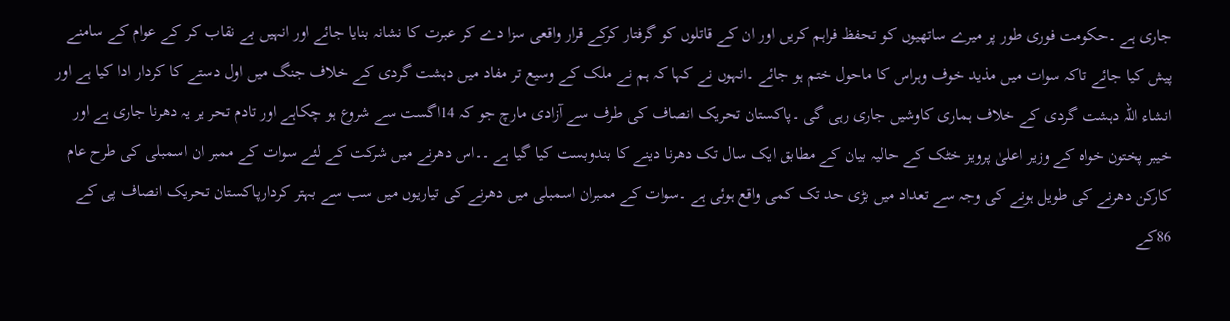جاری ہے ۔حکومت فوری طور پر میرے ساتھیوں کو تحفظ فراہم کریں اور ان کے قاتلوں کو گرفتار کرکے قرار واقعی سزا دے کر عبرت کا نشانہ بنایا جائے اور انہیں بے نقاب کر کے عوام کے سامنے پیش کیا جائے تاکہ سوات میں مذید خوف وہراس کا ماحول ختم ہو جائے ۔انہوں نے کہا کہ ہم نے ملک کے وسیع تر مفاد میں دہشت گردی کے خلاف جنگ میں اول دستے کا کردار ادا کیا ہے اور انشاء اللہ دہشت گردی کے خلاف ہماری کاوشیں جاری رہی گی ۔پاکستان تحریک انصاف کی طرف سے آزادی مارچ جو کہ 14اگست سے شروع ہو چکاہے اور تادم تحر یر یہ دھرنا جاری ہے اور خیبر پختون خواہ کے وزیر اعلیٰ پرویز خٹک کے حالیہ بیان کے مطابق ایک سال تک دھرنا دینے کا بندوبست کیا گیا ہے ۔۔اس دھرنے میں شرکت کے لئے سوات کے ممبر ان اسمبلی کی طرح عام کارکن دھرنے کی طویل ہونے کی وجہ سے تعداد میں بڑی حد تک کمی واقع ہوئی ہے ۔سوات کے ممبران اسمبلی میں دھرنے کی تیاریوں میں سب سے بہتر کردارپاکستان تحریک انصاف پی کے 86کے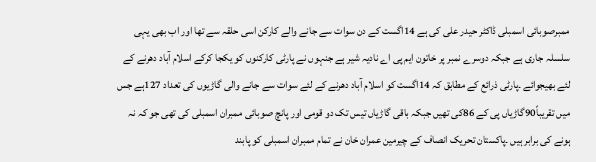ممبرصوبائی اسمبلی ڈاکٹر حیدر علی کی ہے 14اگست کے دن سوات سے جانے والے کارکن اسی حلقہ سے تھا اور اب بھی یہی سلسلہ جاری ہے جبکہ دوسرے نمبر پر خاتون ایم پی اے نادیہ شیر ہے جنہوں نے پارٹی کارکنوں کو یکجا کرکے اسلام آباد دھرنے کے لئے بھیجوائے ۔پارٹی ذرائع کے مطابق کہ 14اگست کو اسلام آباد دھرنے کے لئے سوات سے جانے والی گاڑیوں کی تعداد 127ہے جس میں تقریباً90گاڑیاں پی کے 86کی تھیں جبکہ باقی گاڑیاں تیس تک دو قومی اور پانچ صوبائی ممبران اسمبلی کی تھی جو کہ نہ ہونے کی برابر ہیں ۔پاکستان تحریک انصاف کے چیرمین عمران خان نے تمام ممبران اسمبلی کو پابند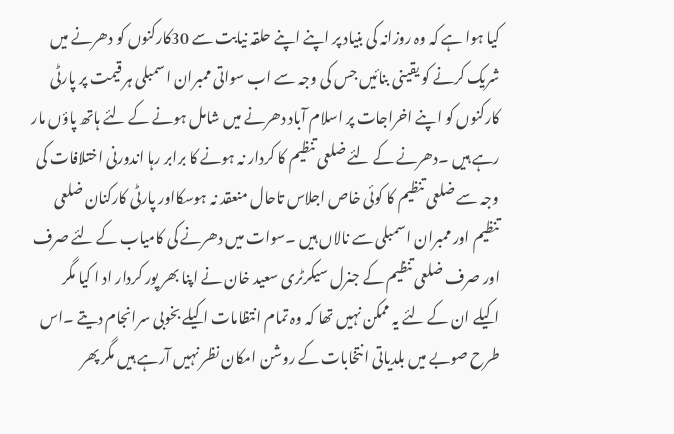کیا ہوا ہے کہ وہ روزانہ کی بنیاد پر اپنے اپنے حلقہ نیابت سے 30کارکنوں کو دھرنے میں شریک کرنے کو یقینی بنائیں جس کی وجہ سے اب سواتی ممبران اسمبلی ہر قیمت پر پارٹی کارکنوں کو اپنے اخراجات پر اسلام آباد دھرنے میں شامل ہونے کے لئے ہاتھ پاؤں مار رہے ہیں ۔دھرنے کے لئے ضلعی تنظیم کا کردار نہ ہونے کا برابر رہا اندورنی اختلافات کی وجہ سے ضلعی تنظیم کا کوئی خاص اجلاس تاحال منعقد نہ ہوسکااور پارٹی کارکنان ضلعی تنظیم اور ممبران اسمبلی سے نالاں ہیں ۔سوات میں دھرنے کی کامیاب کے لئے صرف اور صرف ضلعی تنظیم کے جنرل سیکرٹری سعید خان نے اپنا بھر پور کردار اد ا کیا مگر اکیلے ان کے لئے یہ ممکن نہیں تھا کہ وہ تمام انتظامات اکیلے بخوبی سرانجام دیتے ۔اس طرح صوبے میں بلدیاتی انتخابات کے روشن امکان نظر نہیں آرہے ہیں مگر پھر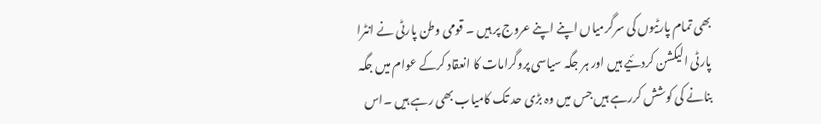بھی تمام پارٹیوں کی سرگرمیاں اپنے اپنے عروج پر ہیں ۔ قومی وطن پارٹی نے انٹرا پارٹی الیکشن کردئیے ہیں اور ہر جگہ سیاسی پروگرامات کا انعقاد کرکے عوام میں جگہ بنانے کی کوشش کررہے ہیں جس میں وہ بڑی حد تک کامیاب بھی رہے ہیں ۔اس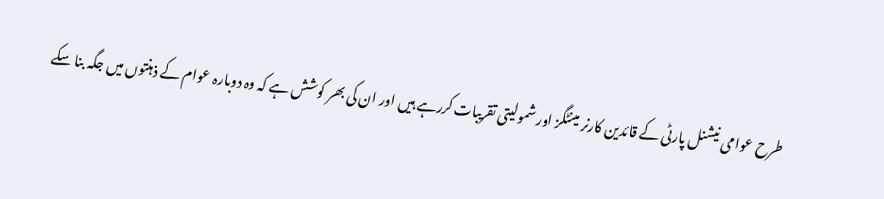طرح عوامی نیشنل پارٹی کے قائدین کارنر مینٹگز اور شمولیتی تقریبات کررہے ہیں اور ان کی بھر کوشش ہے کہ وہ دوبارہ عوام کے ذہنتوں میں جگہ بنا سکے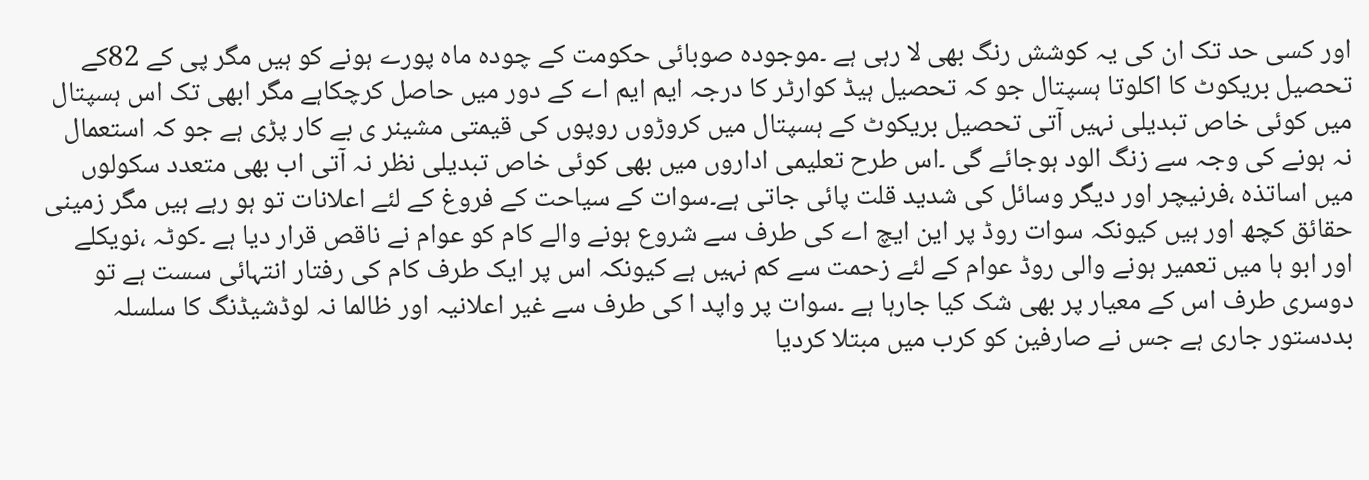اور کسی حد تک ان کی یہ کوشش رنگ بھی لا رہی ہے ۔موجودہ صوبائی حکومت کے چودہ ماہ پورے ہونے کو ہیں مگر پی کے 82کے تحصیل بریکوٹ کا اکلوتا ہسپتال جو کہ تحصیل ہیڈ کوارٹر کا درجہ ایم ایم اے کے دور میں حاصل کرچکاہے مگر ابھی تک اس ہسپتال میں کوئی خاص تبدیلی نہیں آتی تحصیل بریکوٹ کے ہسپتال میں کروڑوں روپوں کی قیمتی مشینر ی بے کار پڑی ہے جو کہ استعمال نہ ہونے کی وجہ سے زنگ الود ہوجائے گی ۔اس طرح تعلیمی اداروں میں بھی کوئی خاص تبدیلی نظر نہ آتی اب بھی متعدد سکولوں میں اساتذہ ،فرنیچر اور دیگر وسائل کی شدید قلت پائی جاتی ہے۔سوات کے سیاحت کے فروغ کے لئے اعلانات تو ہو رہے ہیں مگر زمینی حقائق کچھ اور ہیں کیونکہ سوات روڈ پر این ایچ اے کی طرف سے شروع ہونے والے کام کو عوام نے ناقص قرار دیا ہے ۔کوٹہ ،نویکلے اور ابو ہا میں تعمیر ہونے والی روڈ عوام کے لئے زحمت سے کم نہیں ہے کیونکہ اس پر ایک طرف کام کی رفتار انتہائی سست ہے تو دوسری طرف اس کے معیار پر بھی شک کیا جارہا ہے ۔سوات پر واپد ا کی طرف سے غیر اعلانیہ اور ظالما نہ لوڈشیڈنگ کا سلسلہ بددستور جاری ہے جس نے صارفین کو کرب میں مبتلا کردیا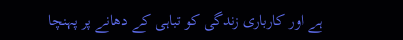ہے اور کارباری زندگی کو تباہی کے دھانے پر پہنچا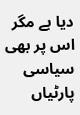دیا ہے مگر اس پر بھی سیاسی پارٹیاں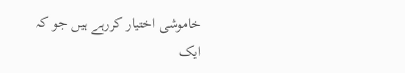خاموشی اختیار کررہے ہیں جو کہ ایک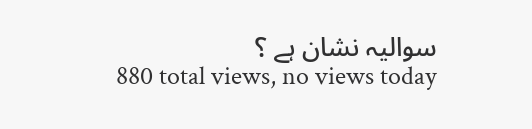سوالیہ نشان ہے ؟
880 total views, no views today